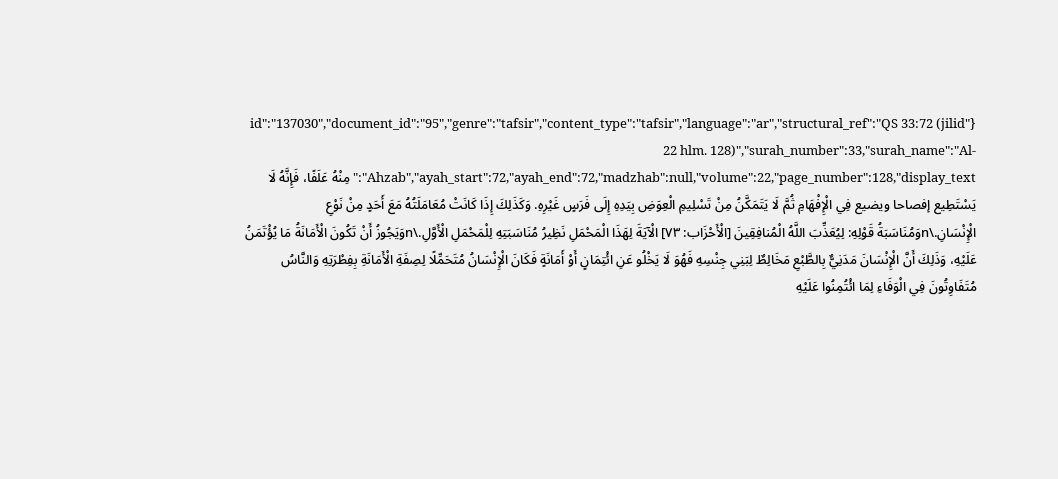{"id":"137030","document_id":"95","genre":"tafsir","content_type":"tafsir","language":"ar","structural_ref":"QS 33:72 (jilid 22 hlm. 128)","surah_number":33,"surah_name":"Al-Ahzab","ayah_start":72,"ayah_end":72,"madzhab":null,"volume":22,"page_number":128,"display_text":"مِنْهُ عَلَفًا، فَإِنَّهُ لَا يَسْتَطِيع إفصاحا ويضيع فِي الْإِفْهَامِ ثُمَّ لَا يَتَمَكَّنُ مِنْ تَسْلِيمِ الْعِوَضِ بِيَدِهِ إِلَى فَرَسٍ غَيْرِهِ. وَكَذَلِكَ إِذَا كَانَتْ مُعَامَلَتُهُ مَعَ أَحَدٍ مِنْ نَوْعِ الْإِنْسَانِ.\nوَمُنَاسَبَةُ قَوْلِهِ: لِيُعَذِّبَ اللَّهُ الْمُنافِقِينَ [الْأَحْزَاب: ٧٣] الْآيَةَ لِهَذَا الْمَحْمَلِ نَظِيرُ مُنَاسَبَتِهِ لِلْمَحْمَلِ الْأَوَّلِ.\nوَيَجُوزُ أَنْ تَكُونَ الْأَمَانَةُ مَا يُؤْتَمَنُ عَلَيْهِ، وَذَلِكَ أَنَّ الْإِنْسَانَ مَدَنِيٌّ بِالطَّبْعِ مَخَالِطٌ لِبَنِي جِنْسِهِ فَهُوَ لَا يَخْلُو عَنِ ائْتِمَانٍ أَوْ أَمَانَةٍ فَكَانَ الْإِنْسَانُ مُتَحَمِّلًا لِصِفَةِ الْأَمَانَةِ بِفِطْرَتِهِ وَالنَّاسُ مُتَفَاوِتُونَ فِي الْوَفَاءِ لِمَا ائْتُمِنُوا عَلَيْهِ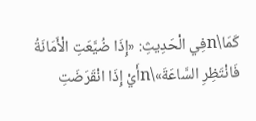كَمَا\nفِي الْحَدِيثِ: «إِذَا ضُيَّعَتِ الْأَمَانَةُ فَانْتَظِرِ السَّاعَةَ»\nأَيْ إِذَا انْقَرَضَتِ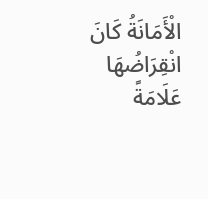الْأَمَانَةُ كَانَ انْقِرَاضُهَا عَلَامَةً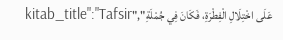عَلَى اخْتِلَالِ الْفِطْرَةِ، فَكَانَ فِي جُمْلَةِ","kitab_title":"Tafsir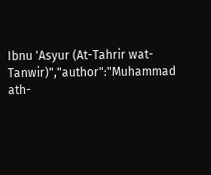Ibnu 'Asyur (At-Tahrir wat-Tanwir)","author":"Muhammad ath-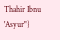Thahir Ibnu 'Asyur"}